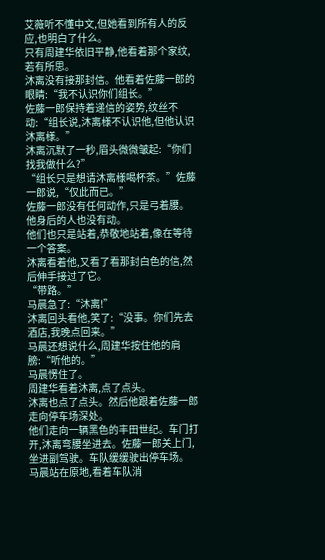艾薇听不懂中文,但她看到所有人的反应,也明白了什么。
只有周建华依旧平静,他看着那个家纹,若有所思。
沐离没有接那封信。他看着佐藤一郎的眼睛:“我不认识你们组长。”
佐藤一郎保持着递信的姿势,纹丝不动:“组长说,沐离様不认识他,但他认识沐离様。”
沐离沉默了一秒,眉头微微皱起:“你们找我做什么?”
“组长只是想请沐离様喝杯茶。”佐藤一郎说,“仅此而已。”
佐藤一郎没有任何动作,只是弓着腰。
他身后的人也没有动。
他们也只是站着,恭敬地站着,像在等待一个答案。
沐离看着他,又看了看那封白色的信,然后伸手接过了它。
“带路。”
马晨急了:“沐离!”
沐离回头看他,笑了:“没事。你们先去酒店,我晚点回来。”
马晨还想说什么,周建华按住他的肩膀:“听他的。”
马晨愣住了。
周建华看着沐离,点了点头。
沐离也点了点头。然后他跟着佐藤一郎走向停车场深处。
他们走向一辆黑色的丰田世纪。车门打开,沐离弯腰坐进去。佐藤一郎关上门,坐进副驾驶。车队缓缓驶出停车场。
马晨站在原地,看着车队消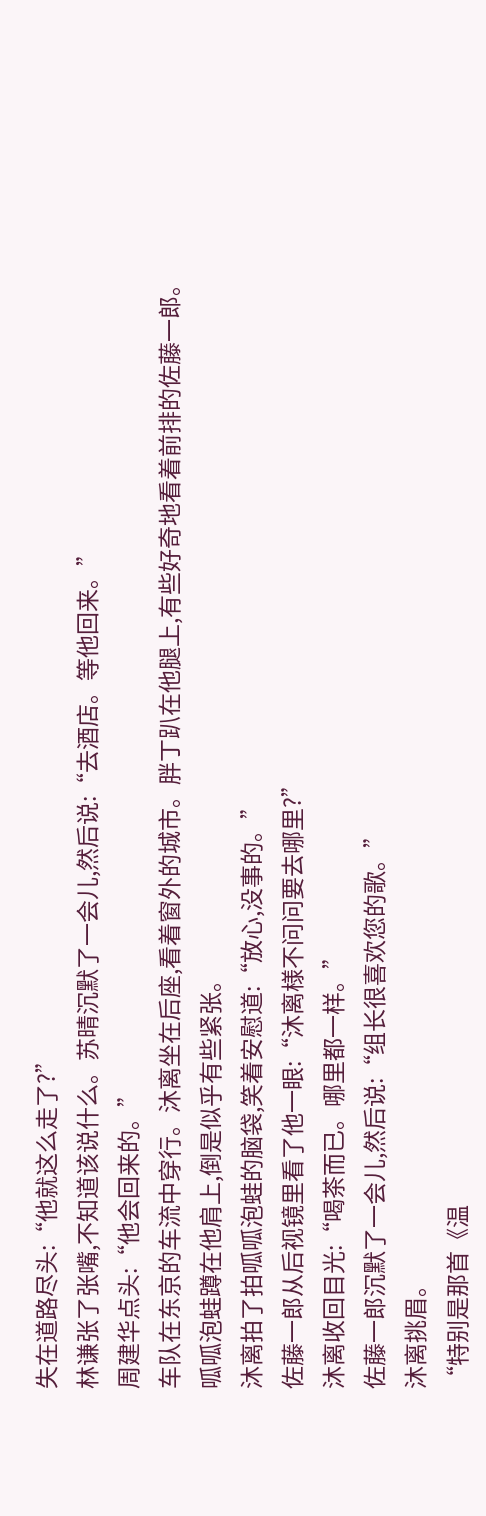失在道路尽头:“他就这么走了?”
林谦张了张嘴,不知道该说什么。苏晴沉默了一会儿,然后说:“去酒店。等他回来。”
周建华点头:“他会回来的。”
车队在东京的车流中穿行。沐离坐在后座,看着窗外的城市。胖丁趴在他腿上,有些好奇地看着前排的佐藤一郎。
呱呱泡蛙蹲在他肩上,倒是似乎有些紧张。
沐离拍了拍呱呱泡蛙的脑袋,笑着安慰道:“放心,没事的。”
佐藤一郎从后视镜里看了他一眼:“沐离様不问问要去哪里?”
沐离收回目光:“喝茶而已。哪里都一样。”
佐藤一郎沉默了一会儿,然后说:“组长很喜欢您的歌。”
沐离挑眉。
“特别是那首《温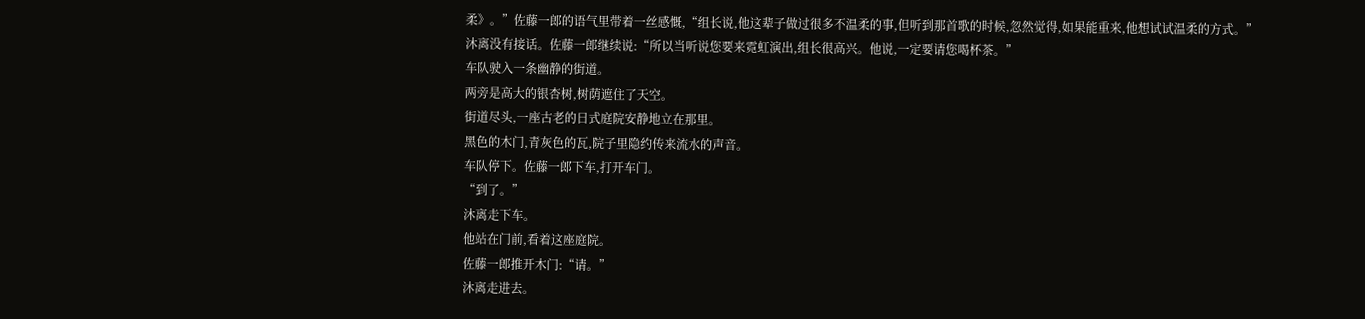柔》。”佐藤一郎的语气里带着一丝感慨,“组长说,他这辈子做过很多不温柔的事,但听到那首歌的时候,忽然觉得,如果能重来,他想试试温柔的方式。”
沐离没有接话。佐藤一郎继续说:“所以当听说您要来霓虹演出,组长很高兴。他说,一定要请您喝杯茶。”
车队驶入一条幽静的街道。
两旁是高大的银杏树,树荫遮住了天空。
街道尽头,一座古老的日式庭院安静地立在那里。
黑色的木门,青灰色的瓦,院子里隐约传来流水的声音。
车队停下。佐藤一郎下车,打开车门。
“到了。”
沐离走下车。
他站在门前,看着这座庭院。
佐藤一郎推开木门:“请。”
沐离走进去。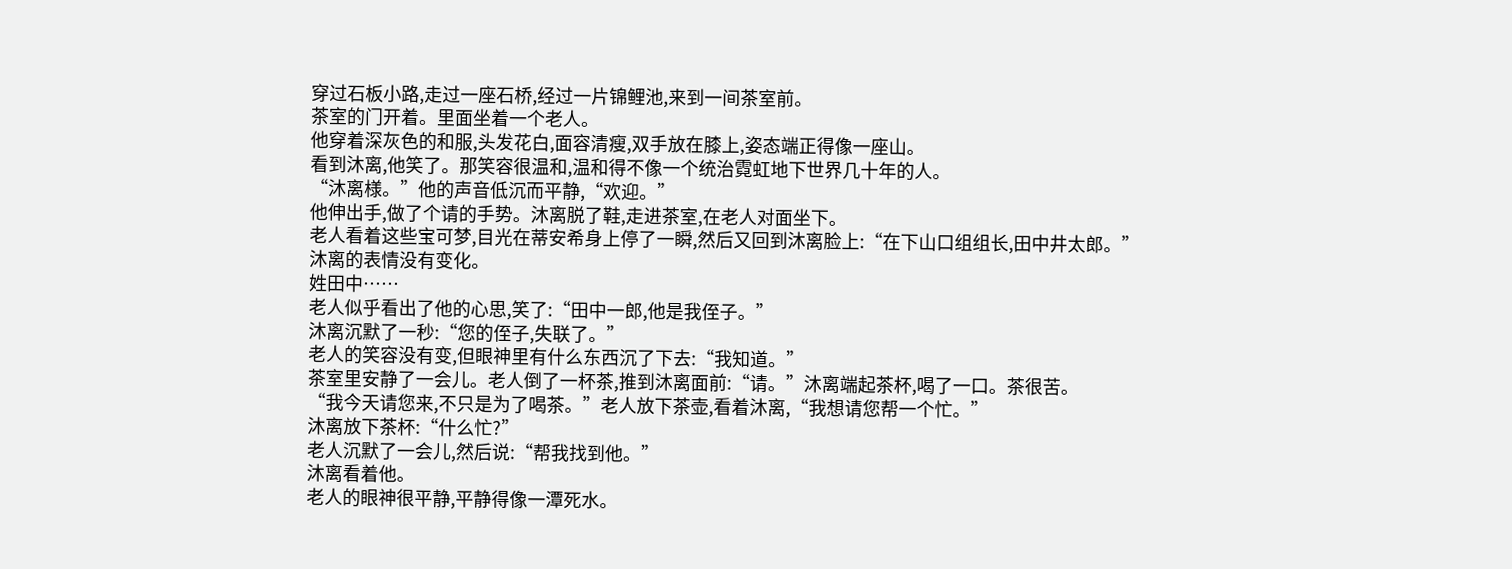穿过石板小路,走过一座石桥,经过一片锦鲤池,来到一间茶室前。
茶室的门开着。里面坐着一个老人。
他穿着深灰色的和服,头发花白,面容清瘦,双手放在膝上,姿态端正得像一座山。
看到沐离,他笑了。那笑容很温和,温和得不像一个统治霓虹地下世界几十年的人。
“沐离様。”他的声音低沉而平静,“欢迎。”
他伸出手,做了个请的手势。沐离脱了鞋,走进茶室,在老人对面坐下。
老人看着这些宝可梦,目光在蒂安希身上停了一瞬,然后又回到沐离脸上:“在下山口组组长,田中井太郎。”
沐离的表情没有变化。
姓田中……
老人似乎看出了他的心思,笑了:“田中一郎,他是我侄子。”
沐离沉默了一秒:“您的侄子,失联了。”
老人的笑容没有变,但眼神里有什么东西沉了下去:“我知道。”
茶室里安静了一会儿。老人倒了一杯茶,推到沐离面前:“请。”沐离端起茶杯,喝了一口。茶很苦。
“我今天请您来,不只是为了喝茶。”老人放下茶壶,看着沐离,“我想请您帮一个忙。”
沐离放下茶杯:“什么忙?”
老人沉默了一会儿,然后说:“帮我找到他。”
沐离看着他。
老人的眼神很平静,平静得像一潭死水。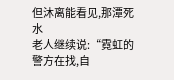但沐离能看见,那潭死水
老人继续说:“霓虹的警方在找,自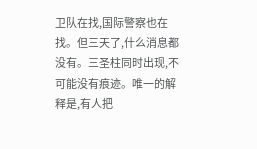卫队在找,国际警察也在找。但三天了,什么消息都没有。三圣柱同时出现,不可能没有痕迹。唯一的解释是,有人把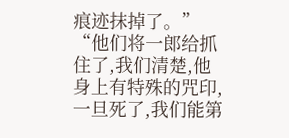痕迹抹掉了。”
“他们将一郎给抓住了,我们清楚,他身上有特殊的咒印,一旦死了,我们能第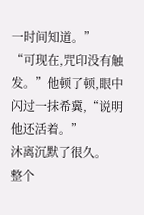一时间知道。”
“可现在,咒印没有触发。”他顿了顿,眼中闪过一抹希冀,“说明他还活着。”
沐离沉默了很久。
整个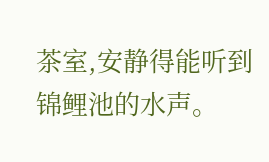茶室,安静得能听到锦鲤池的水声。